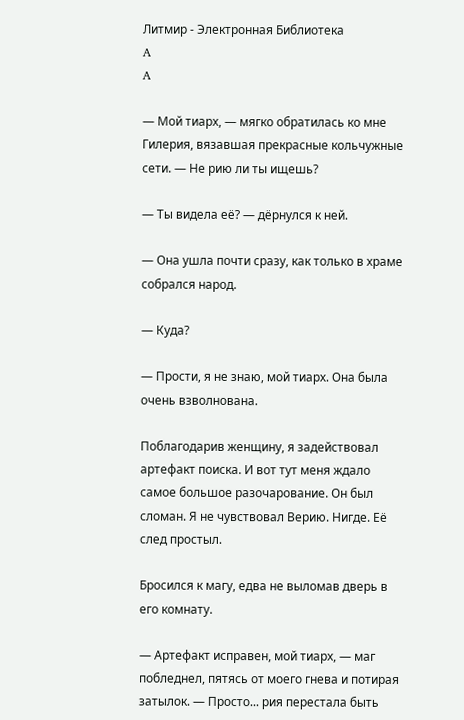Литмир - Электронная Библиотека
A
A

— Мой тиарх, — мягко обратилась ко мне Гилерия, вязавшая прекрасные кольчужные сети. — Не рию ли ты ищешь?

— Ты видела её? — дёрнулся к ней.

— Она ушла почти сразу, как только в храме собрался народ.

— Куда?

— Прости, я не знаю, мой тиарх. Она была очень взволнована.

Поблагодарив женщину, я задействовал артефакт поиска. И вот тут меня ждало самое большое разочарование. Он был сломан. Я не чувствовал Верию. Нигде. Её след простыл.

Бросился к магу, едва не выломав дверь в его комнату.

— Артефакт исправен, мой тиарх, — маг побледнел, пятясь от моего гнева и потирая затылок. — Просто... рия перестала быть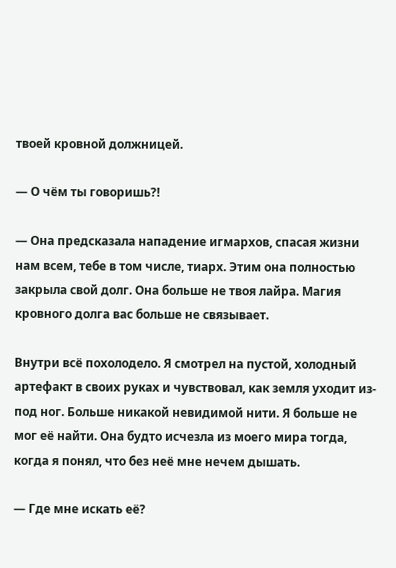твоей кровной должницей.

— О чём ты говоришь?!

— Она предсказала нападение игмархов, спасая жизни нам всем, тебе в том числе, тиарх. Этим она полностью закрыла свой долг. Она больше не твоя лайра. Магия кровного долга вас больше не связывает.

Внутри всё похолодело. Я смотрел на пустой, холодный артефакт в своих руках и чувствовал, как земля уходит из-под ног. Больше никакой невидимой нити. Я больше не мог её найти. Она будто исчезла из моего мира тогда, когда я понял, что без неё мне нечем дышать.

— Где мне искать её?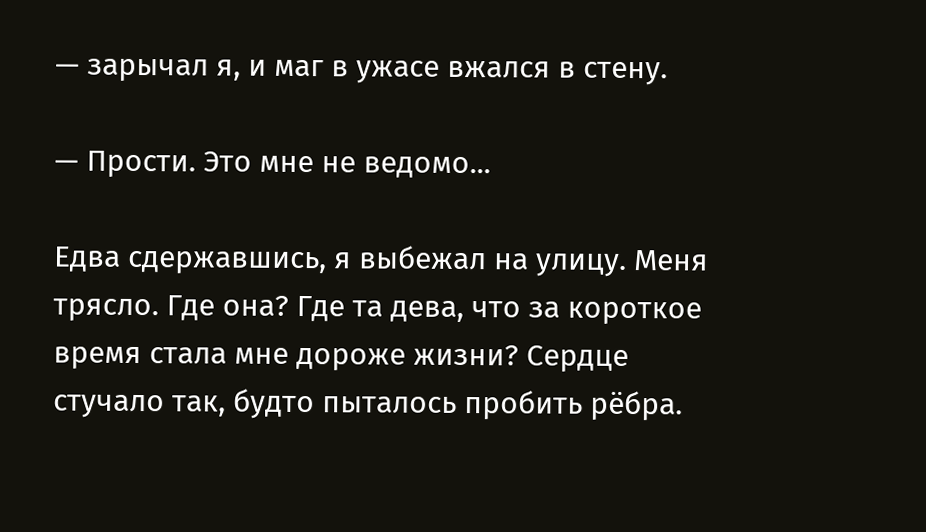— зарычал я, и маг в ужасе вжался в стену.

— Прости. Это мне не ведомо...

Едва сдержавшись, я выбежал на улицу. Меня трясло. Где она? Где та дева, что за короткое время стала мне дороже жизни? Сердце стучало так, будто пыталось пробить рёбра.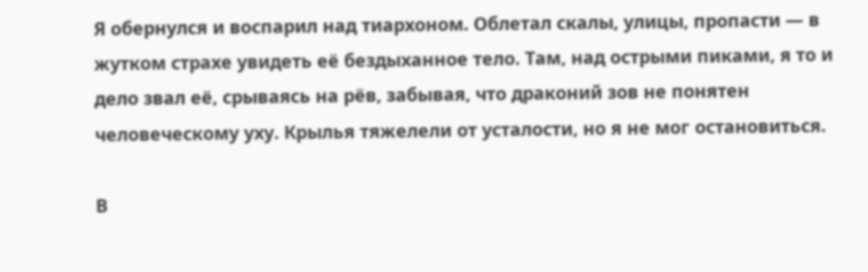Я обернулся и воспарил над тиархоном. Облетал скалы, улицы, пропасти — в жутком страхе увидеть её бездыханное тело. Там, над острыми пиками, я то и дело звал её, срываясь на рёв, забывая, что драконий зов не понятен человеческому уху. Крылья тяжелели от усталости, но я не мог остановиться.

В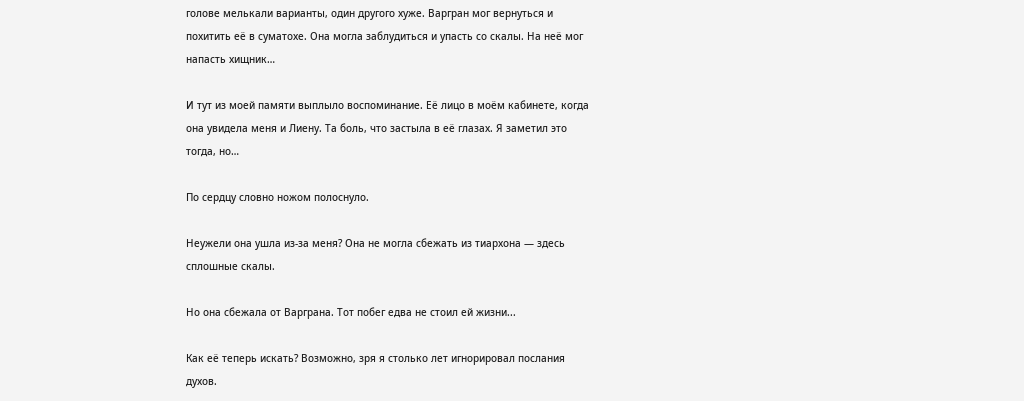голове мелькали варианты, один другого хуже. Варгран мог вернуться и похитить её в суматохе. Она могла заблудиться и упасть со скалы. На неё мог напасть хищник…

И тут из моей памяти выплыло воспоминание. Её лицо в моём кабинете, когда она увидела меня и Лиену. Та боль, что застыла в её глазах. Я заметил это тогда, но…

По сердцу словно ножом полоснуло.

Неужели она ушла из-за меня? Она не могла сбежать из тиархона — здесь сплошные скалы.

Но она сбежала от Варграна. Тот побег едва не стоил ей жизни...

Как её теперь искать? Возможно, зря я столько лет игнорировал послания духов.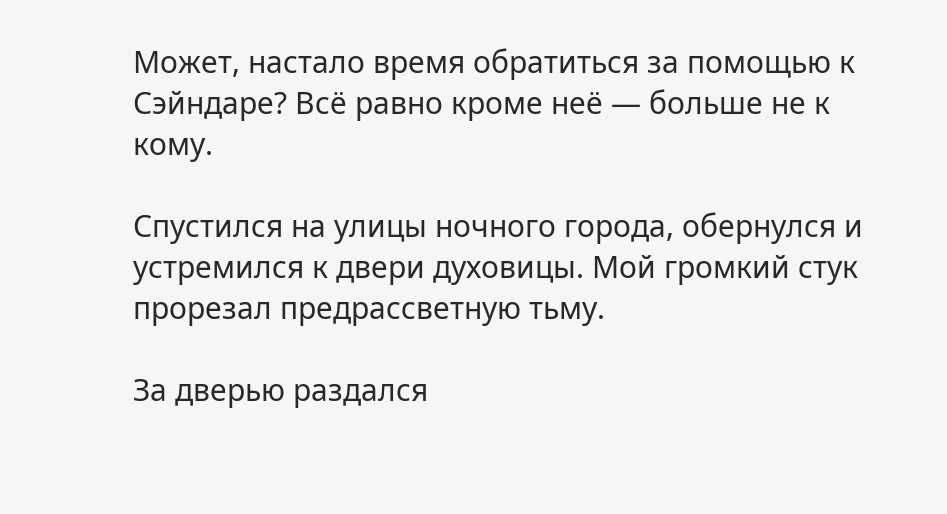Может, настало время обратиться за помощью к Сэйндаре? Всё равно кроме неё — больше не к кому.

Спустился на улицы ночного города, обернулся и устремился к двери духовицы. Мой громкий стук прорезал предрассветную тьму.

За дверью раздался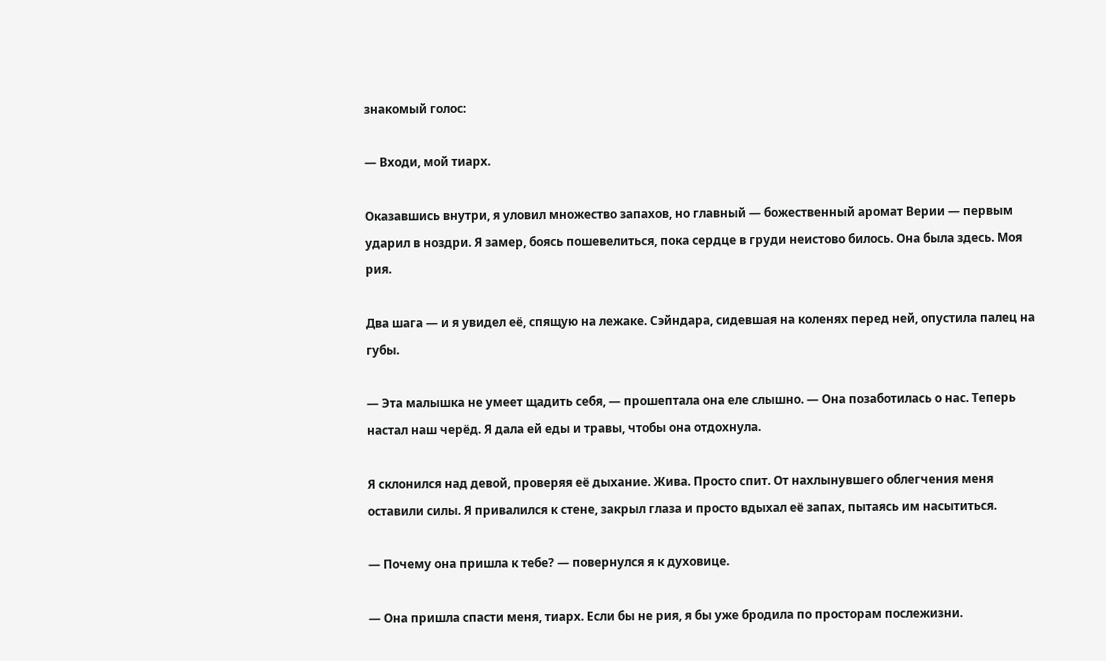знакомый голос:

— Входи, мой тиарх.

Оказавшись внутри, я уловил множество запахов, но главный — божественный аромат Верии — первым ударил в ноздри. Я замер, боясь пошевелиться, пока сердце в груди неистово билось. Она была здесь. Моя рия.

Два шага — и я увидел её, спящую на лежаке. Сэйндара, сидевшая на коленях перед ней, опустила палец на губы.

— Эта малышка не умеет щадить себя, — прошептала она еле слышно. — Она позаботилась о нас. Теперь настал наш черёд. Я дала ей еды и травы, чтобы она отдохнула.

Я склонился над девой, проверяя её дыхание. Жива. Просто спит. От нахлынувшего облегчения меня оставили силы. Я привалился к стене, закрыл глаза и просто вдыхал её запах, пытаясь им насытиться.

— Почему она пришла к тебе? — повернулся я к духовице.

— Она пришла спасти меня, тиарх. Если бы не рия, я бы уже бродила по просторам послежизни.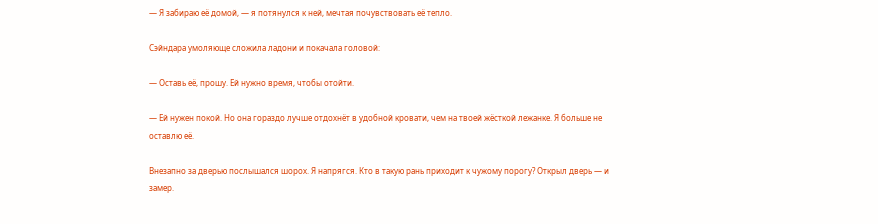— Я забираю её домой, — я потянулся к ней, мечтая почувствовать её тепло.

Сэйндара умоляюще сложила ладони и покачала головой:

— Оставь её, прошу. Ей нужно время, чтобы отойти.

— Ей нужен покой. Но она гораздо лучше отдохнёт в удобной кровати, чем на твоей жёсткой лежанке. Я больше не оставлю её.

Внезапно за дверью послышался шорох. Я напрягся. Кто в такую рань приходит к чужому порогу? Открыл дверь — и замер.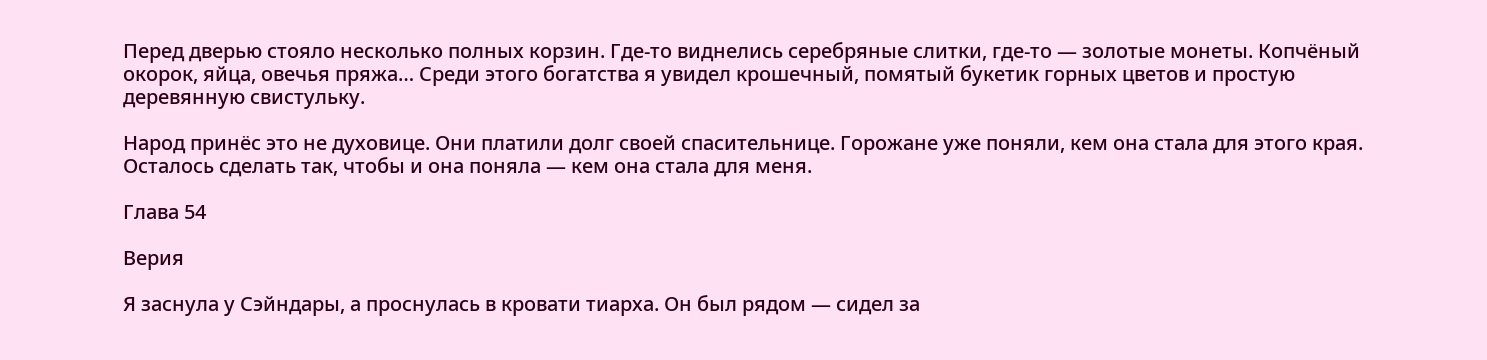Перед дверью стояло несколько полных корзин. Где-то виднелись серебряные слитки, где-то — золотые монеты. Копчёный окорок, яйца, овечья пряжа… Среди этого богатства я увидел крошечный, помятый букетик горных цветов и простую деревянную свистульку.

Народ принёс это не духовице. Они платили долг своей спасительнице. Горожане уже поняли, кем она стала для этого края. Осталось сделать так, чтобы и она поняла — кем она стала для меня.

Глава 54

Верия

Я заснула у Сэйндары, а проснулась в кровати тиарха. Он был рядом — сидел за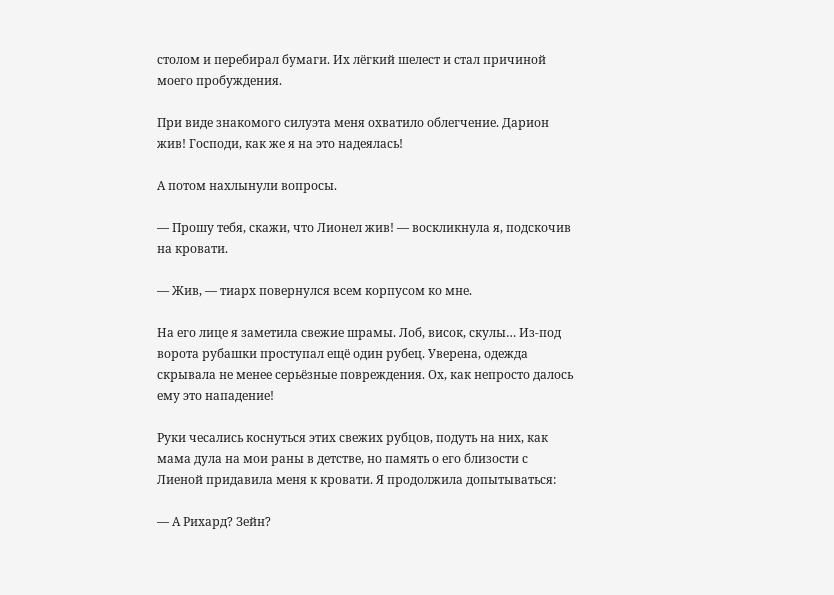столом и перебирал бумаги. Их лёгкий шелест и стал причиной моего пробуждения.

При виде знакомого силуэта меня охватило облегчение. Дарион жив! Господи, как же я на это надеялась!

А потом нахлынули вопросы.

— Прошу тебя, скажи, что Лионел жив! — воскликнула я, подскочив на кровати.

— Жив, — тиарх повернулся всем корпусом ко мне.

На его лице я заметила свежие шрамы. Лоб, висок, скулы… Из-под ворота рубашки проступал ещё один рубец. Уверена, одежда скрывала не менее серьёзные повреждения. Ох, как непросто далось ему это нападение!

Руки чесались коснуться этих свежих рубцов, подуть на них, как мама дула на мои раны в детстве, но память о его близости с Лиеной придавила меня к кровати. Я продолжила допытываться:

— А Рихард? Зейн?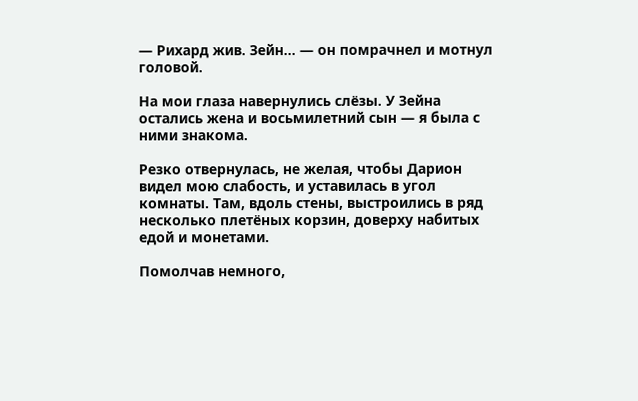— Рихард жив. Зейн… — он помрачнел и мотнул головой.

На мои глаза навернулись слёзы. У Зейна остались жена и восьмилетний сын — я была с ними знакома.

Резко отвернулась, не желая, чтобы Дарион видел мою слабость, и уставилась в угол комнаты. Там, вдоль стены, выстроились в ряд несколько плетёных корзин, доверху набитых едой и монетами.

Помолчав немного,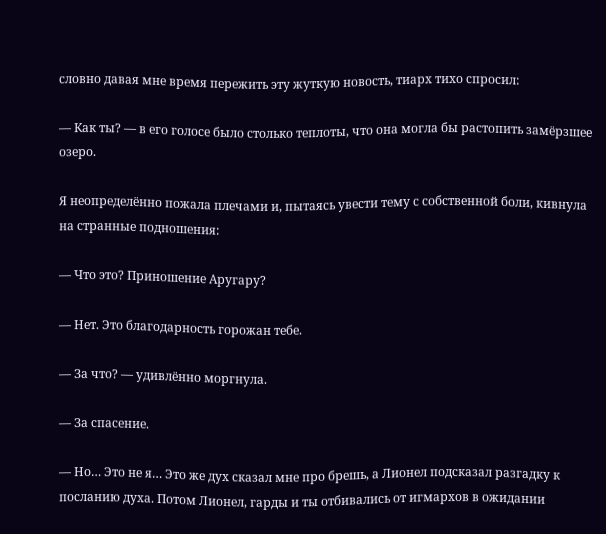словно давая мне время пережить эту жуткую новость, тиарх тихо спросил:

— Как ты? — в его голосе было столько теплоты, что она могла бы растопить замёрзшее озеро.

Я неопределённо пожала плечами и, пытаясь увести тему с собственной боли, кивнула на странные подношения:

— Что это? Приношение Аругару?

— Нет. Это благодарность горожан тебе.

— За что? — удивлённо моргнула.

— За спасение.

— Но… Это не я… Это же дух сказал мне про брешь, а Лионел подсказал разгадку к посланию духа. Потом Лионел, гарды и ты отбивались от игмархов в ожидании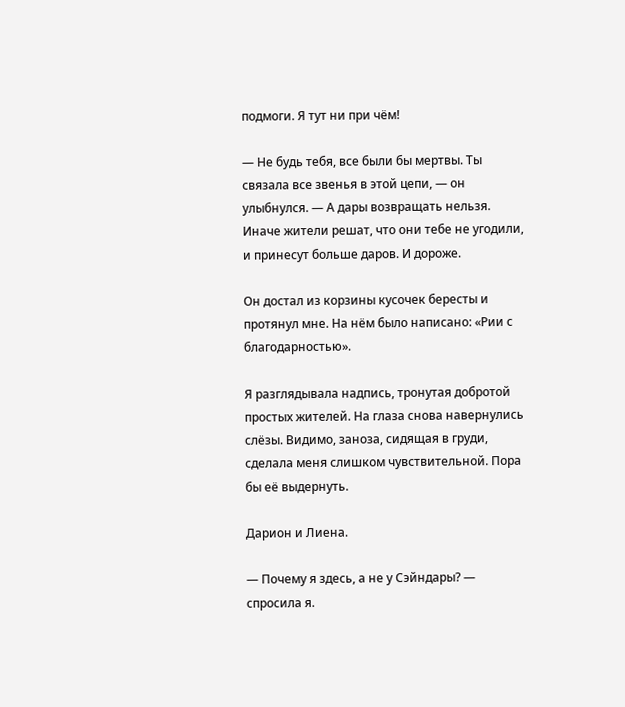подмоги. Я тут ни при чём!

— Не будь тебя, все были бы мертвы. Ты связала все звенья в этой цепи, — он улыбнулся. — А дары возвращать нельзя. Иначе жители решат, что они тебе не угодили, и принесут больше даров. И дороже.

Он достал из корзины кусочек бересты и протянул мне. На нём было написано: «Рии с благодарностью».

Я разглядывала надпись, тронутая добротой простых жителей. На глаза снова навернулись слёзы. Видимо, заноза, сидящая в груди, сделала меня слишком чувствительной. Пора бы её выдернуть.

Дарион и Лиена.

— Почему я здесь, а не у Сэйндары? — спросила я.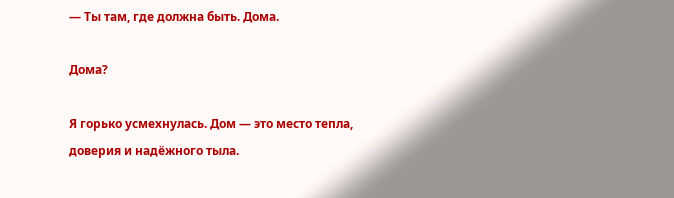— Ты там, где должна быть. Дома.

Дома?

Я горько усмехнулась. Дом — это место тепла, доверия и надёжного тыла.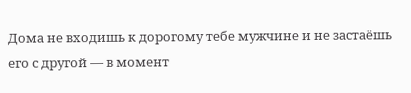Дома не входишь к дорогому тебе мужчине и не застаёшь его с другой — в момент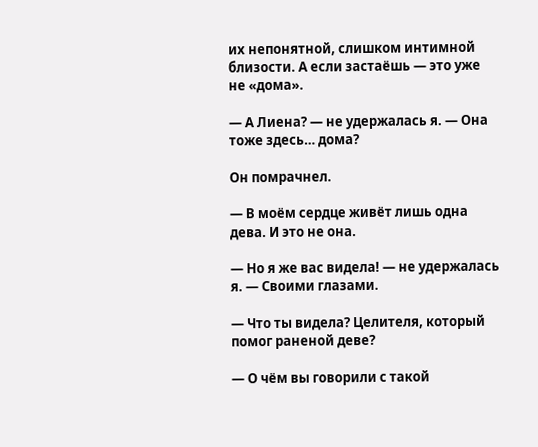их непонятной, слишком интимной близости. А если застаёшь — это уже не «дома».

— А Лиена? — не удержалась я. — Она тоже здесь… дома?

Он помрачнел.

— В моём сердце живёт лишь одна дева. И это не она.

— Но я же вас видела! — не удержалась я. — Своими глазами.

— Что ты видела? Целителя, который помог раненой деве?

— О чём вы говорили с такой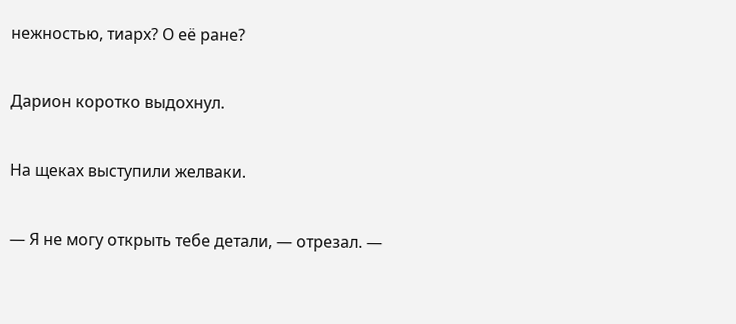нежностью, тиарх? О её ране?

Дарион коротко выдохнул.

На щеках выступили желваки.

— Я не могу открыть тебе детали, — отрезал. —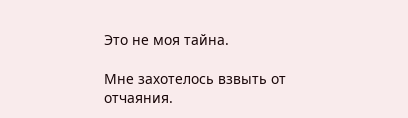Это не моя тайна.

Мне захотелось взвыть от отчаяния.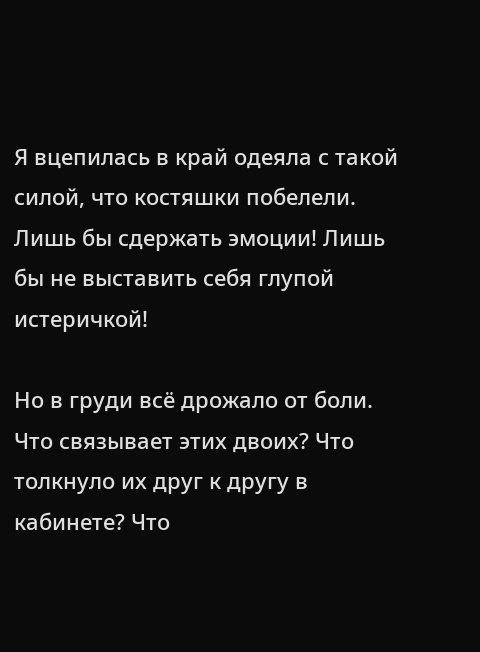Я вцепилась в край одеяла с такой силой, что костяшки побелели. Лишь бы сдержать эмоции! Лишь бы не выставить себя глупой истеричкой!

Но в груди всё дрожало от боли. Что связывает этих двоих? Что толкнуло их друг к другу в кабинете? Что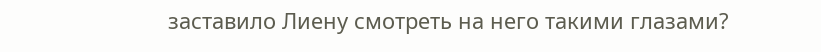заставило Лиену смотреть на него такими глазами?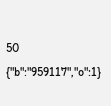50
{"b":"959117","o":1}